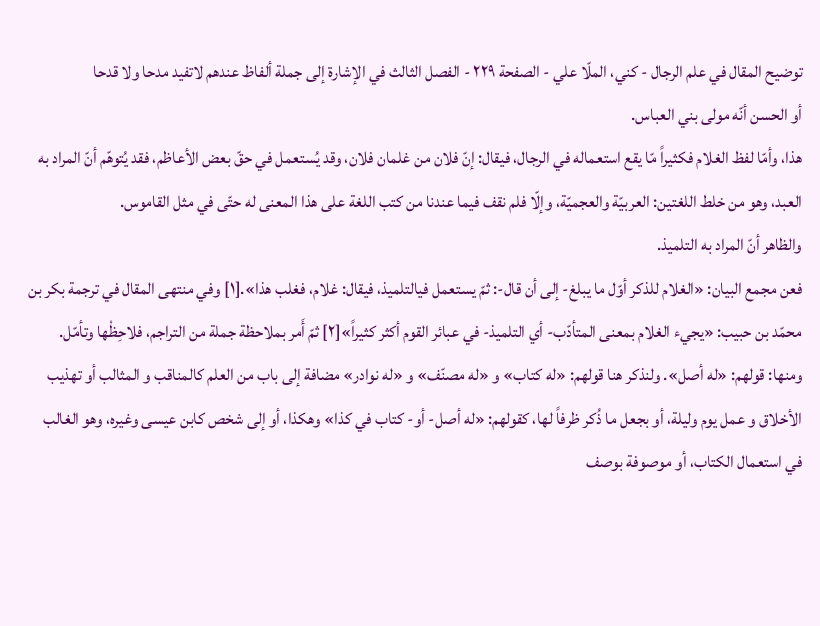توضيح المقال في علم الرجال - كني، الملّا علي - الصفحة ٢٢٩ - الفصل الثالث في الإشارة إلى جملة ألفاظ عندهم لاتفيد مدحا ولا قدحا
أو الحسن أنّه مولى بني العباس.
هذا، وأمّا لفظ الغلام فكثيراً مّا يقع استعماله في الرجال، فيقال: إنّ فلان من غلمان فلان، وقد يُستعمل في حقّ بعض الأعاظم، فقد يُتوهّم أنّ المراد به العبد، وهو من خلط اللغتين: العربيّة والعجميّة، وإلّا فلم نقف فيما عندنا من كتب اللغة على هذا المعنى له حتّى في مثل القاموس.
والظاهر أنّ المراد به التلميذ.
فعن مجمع البيان: «الغلام للذكر أوّل ما يبلغ- إلى أن قال-: ثمّ يستعمل فيالتلميذ، فيقال: غلام، فغلب هذا».[١] وفي منتهى المقال في ترجمة بكر بن محمّد بن حبيب: «يجيء الغلام بمعنى المتأدّب- أي التلميذ- في عبائر القوم أكثر كثيراً»[٢] ثمّ أَمر بملاحظة جملة من التراجم، فلاحِظْها وتأمّل.
ومنها: قولهم: «له أصل». ولنذكر هنا قولهم: «له كتاب» و «له مصنّف» و «له نوادر» مضافة إلى باب من العلم كالمناقب و المثالب أو تهذيب الأخلاق و عمل يوم وليلة، أو بجعل ما ذُكر ظرفاً لها، كقولهم: «له أصل- أو- كتاب في كذا» وهكذا، أو إلى شخص كابن عيسى وغيره، وهو الغالب في استعمال الكتاب، أو موصوفة بوصف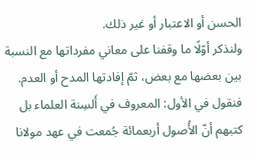الحسن أو الاعتبار أو غير ذلك.
ولنذكر أوّلًا ما وقفنا على معاني مفرداتها مع النسبة بين بعضها مع بعض، ثمّ إفادتها المدح أو العدم.
فنقول في الأول: المعروف في أَلسِنة العلماء بل كتبهم أنّ الأُصول أربعمائة جُمعت في عهد مولانا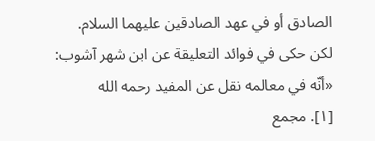الصادق أو في عهد الصادقين عليهما السلام.
لكن حكى في فوائد التعليقة عن ابن شهر آشوب: «أنّه في معالمه نقل عن المفيد رحمه الله
[١]. مجمع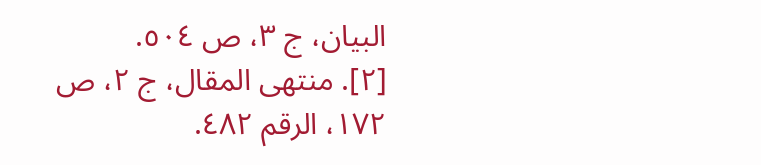البيان، ج ٣، ص ٥٠٤.
[٢]. منتهى المقال، ج ٢، ص ١٧٢، الرقم ٤٨٢.